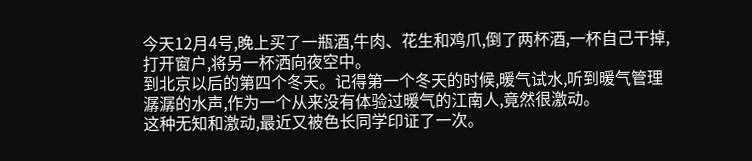今天12月4号,晚上买了一瓶酒,牛肉、花生和鸡爪,倒了两杯酒,一杯自己干掉,打开窗户,将另一杯洒向夜空中。
到北京以后的第四个冬天。记得第一个冬天的时候,暖气试水,听到暖气管理潺潺的水声,作为一个从来没有体验过暖气的江南人,竟然很激动。
这种无知和激动,最近又被色长同学印证了一次。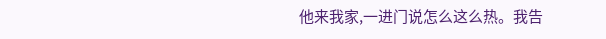他来我家,一进门说怎么这么热。我告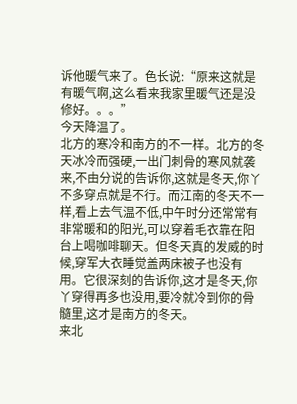诉他暖气来了。色长说:“原来这就是有暖气啊,这么看来我家里暖气还是没修好。。。”
今天降温了。
北方的寒冷和南方的不一样。北方的冬天冰冷而强硬,一出门刺骨的寒风就袭来,不由分说的告诉你,这就是冬天,你丫不多穿点就是不行。而江南的冬天不一样,看上去气温不低,中午时分还常常有非常暖和的阳光,可以穿着毛衣靠在阳台上喝咖啡聊天。但冬天真的发威的时候,穿军大衣睡觉盖两床被子也没有用。它很深刻的告诉你,这才是冬天,你丫穿得再多也没用,要冷就冷到你的骨髓里,这才是南方的冬天。
来北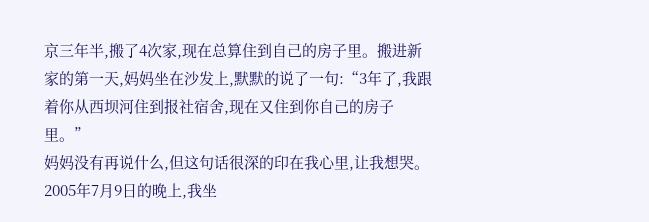京三年半,搬了4次家,现在总算住到自己的房子里。搬进新家的第一天,妈妈坐在沙发上,默默的说了一句:“3年了,我跟着你从西坝河住到报社宿舍,现在又住到你自己的房子里。”
妈妈没有再说什么,但这句话很深的印在我心里,让我想哭。
2005年7月9日的晚上,我坐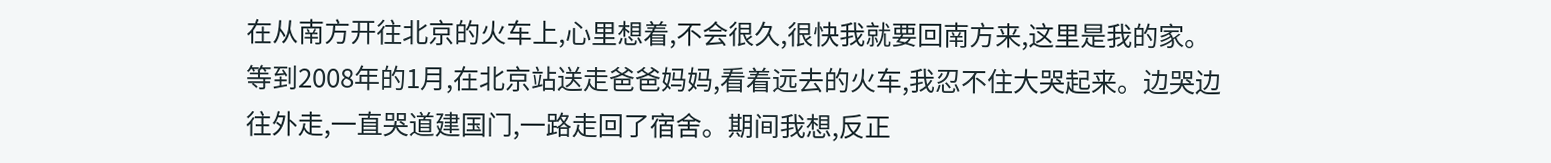在从南方开往北京的火车上,心里想着,不会很久,很快我就要回南方来,这里是我的家。
等到2008年的1月,在北京站送走爸爸妈妈,看着远去的火车,我忍不住大哭起来。边哭边往外走,一直哭道建国门,一路走回了宿舍。期间我想,反正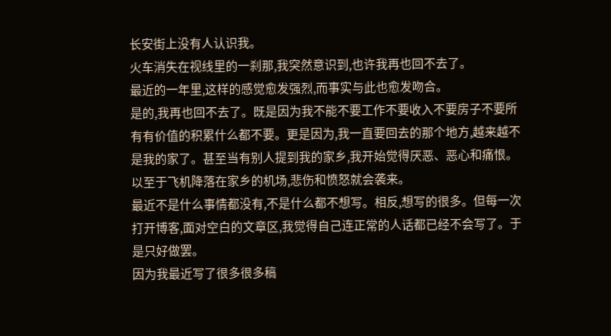长安街上没有人认识我。
火车消失在视线里的一刹那,我突然意识到,也许我再也回不去了。
最近的一年里,这样的感觉愈发强烈,而事实与此也愈发吻合。
是的,我再也回不去了。既是因为我不能不要工作不要收入不要房子不要所有有价值的积累什么都不要。更是因为,我一直要回去的那个地方,越来越不是我的家了。甚至当有别人提到我的家乡,我开始觉得厌恶、恶心和痛恨。以至于飞机降落在家乡的机场,悲伤和愤怒就会袭来。
最近不是什么事情都没有,不是什么都不想写。相反,想写的很多。但每一次打开博客,面对空白的文章区,我觉得自己连正常的人话都已经不会写了。于是只好做罢。
因为我最近写了很多很多稿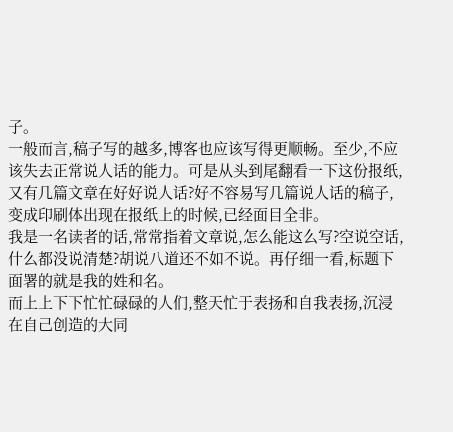子。
一般而言,稿子写的越多,博客也应该写得更顺畅。至少,不应该失去正常说人话的能力。可是从头到尾翻看一下这份报纸,又有几篇文章在好好说人话?好不容易写几篇说人话的稿子,变成印刷体出现在报纸上的时候,已经面目全非。
我是一名读者的话,常常指着文章说,怎么能这么写?空说空话,什么都没说清楚?胡说八道还不如不说。再仔细一看,标题下面署的就是我的姓和名。
而上上下下忙忙碌碌的人们,整天忙于表扬和自我表扬,沉浸在自己创造的大同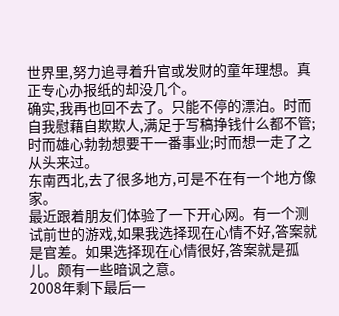世界里,努力追寻着升官或发财的童年理想。真正专心办报纸的却没几个。
确实,我再也回不去了。只能不停的漂泊。时而自我慰藉自欺欺人,满足于写稿挣钱什么都不管;时而雄心勃勃想要干一番事业;时而想一走了之从头来过。
东南西北,去了很多地方,可是不在有一个地方像家。
最近跟着朋友们体验了一下开心网。有一个测试前世的游戏,如果我选择现在心情不好,答案就是官差。如果选择现在心情很好,答案就是孤儿。颇有一些暗讽之意。
2008年剩下最后一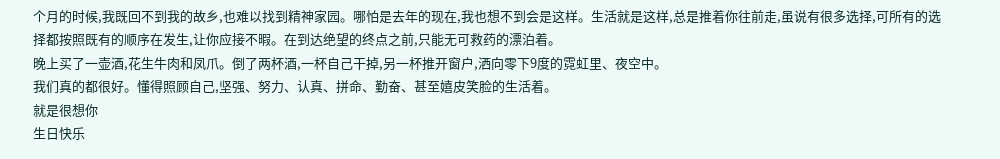个月的时候,我既回不到我的故乡,也难以找到精神家园。哪怕是去年的现在,我也想不到会是这样。生活就是这样,总是推着你往前走,虽说有很多选择,可所有的选择都按照既有的顺序在发生,让你应接不暇。在到达绝望的终点之前,只能无可救药的漂泊着。
晚上买了一壶酒,花生牛肉和凤爪。倒了两杯酒,一杯自己干掉,另一杯推开窗户,洒向零下9度的霓虹里、夜空中。
我们真的都很好。懂得照顾自己,坚强、努力、认真、拼命、勤奋、甚至嬉皮笑脸的生活着。
就是很想你
生日快乐